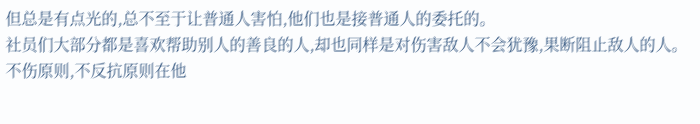但总是有点光的,总不至于让普通人害怕,他们也是接普通人的委托的。
社员们大部分都是喜欢帮助别人的善良的人,却也同样是对伤害敌人不会犹豫,果断阻止敌人的人。
不伤原则,不反抗原则在他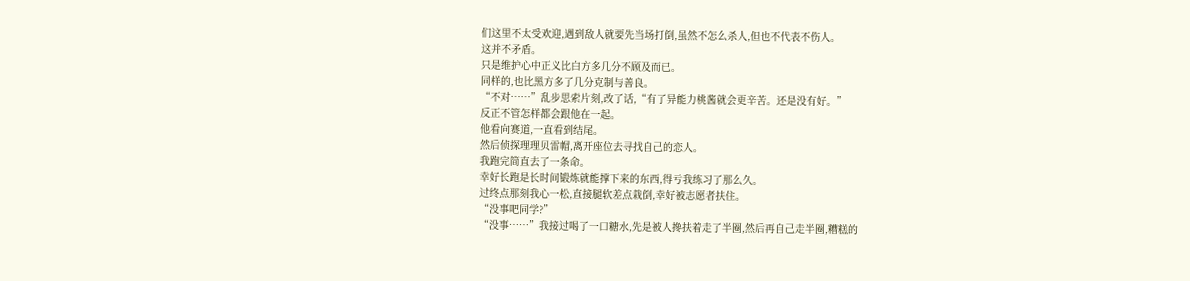们这里不太受欢迎,遇到敌人就要先当场打倒,虽然不怎么杀人,但也不代表不伤人。
这并不矛盾。
只是维护心中正义比白方多几分不顾及而已。
同样的,也比黑方多了几分克制与善良。
“不对……”乱步思索片刻,改了话,“有了异能力桃酱就会更辛苦。还是没有好。”
反正不管怎样都会跟他在一起。
他看向赛道,一直看到结尾。
然后侦探理理贝雷帽,离开座位去寻找自己的恋人。
我跑完简直去了一条命。
幸好长跑是长时间锻炼就能撑下来的东西,得亏我练习了那么久。
过终点那刻我心一松,直接腿软差点栽倒,幸好被志愿者扶住。
“没事吧同学?”
“没事……”我接过喝了一口糖水,先是被人搀扶着走了半圈,然后再自己走半圈,糟糕的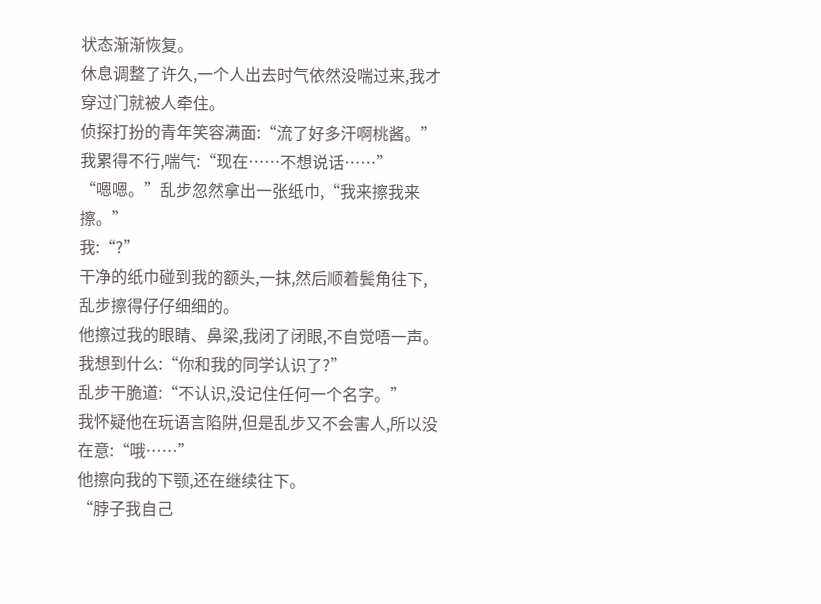状态渐渐恢复。
休息调整了许久,一个人出去时气依然没喘过来,我才穿过门就被人牵住。
侦探打扮的青年笑容满面:“流了好多汗啊桃酱。”
我累得不行,喘气:“现在……不想说话……”
“嗯嗯。”乱步忽然拿出一张纸巾,“我来擦我来擦。”
我:“?”
干净的纸巾碰到我的额头,一抹,然后顺着鬓角往下,乱步擦得仔仔细细的。
他擦过我的眼睛、鼻梁,我闭了闭眼,不自觉唔一声。
我想到什么:“你和我的同学认识了?”
乱步干脆道:“不认识,没记住任何一个名字。”
我怀疑他在玩语言陷阱,但是乱步又不会害人,所以没在意:“哦……”
他擦向我的下颚,还在继续往下。
“脖子我自己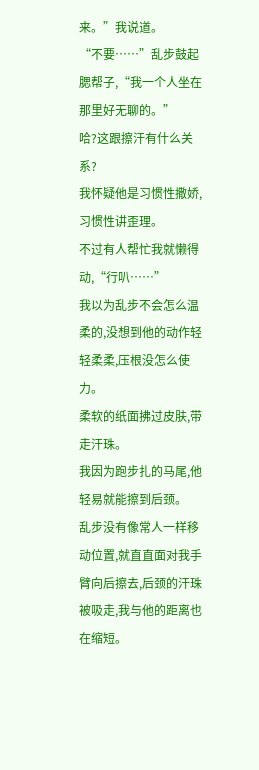来。”我说道。
“不要……”乱步鼓起腮帮子,“我一个人坐在那里好无聊的。”
哈?这跟擦汗有什么关系?
我怀疑他是习惯性撒娇,习惯性讲歪理。
不过有人帮忙我就懒得动,“行叭……”
我以为乱步不会怎么温柔的,没想到他的动作轻轻柔柔,压根没怎么使力。
柔软的纸面拂过皮肤,带走汗珠。
我因为跑步扎的马尾,他轻易就能擦到后颈。
乱步没有像常人一样移动位置,就直直面对我手臂向后擦去,后颈的汗珠被吸走,我与他的距离也在缩短。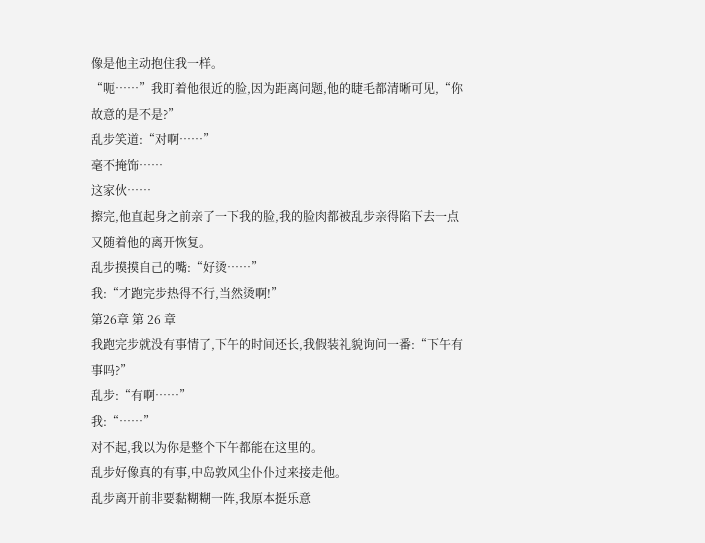像是他主动抱住我一样。
“呃……”我盯着他很近的脸,因为距离问题,他的睫毛都清晰可见,“你故意的是不是?”
乱步笑道:“对啊……”
毫不掩饰……
这家伙……
擦完,他直起身之前亲了一下我的脸,我的脸肉都被乱步亲得陷下去一点又随着他的离开恢复。
乱步摸摸自己的嘴:“好烫……”
我:“才跑完步热得不行,当然烫啊!”
第26章 第 26 章
我跑完步就没有事情了,下午的时间还长,我假装礼貌询问一番:“下午有事吗?”
乱步:“有啊……”
我:“……”
对不起,我以为你是整个下午都能在这里的。
乱步好像真的有事,中岛敦风尘仆仆过来接走他。
乱步离开前非要黏糊糊一阵,我原本挺乐意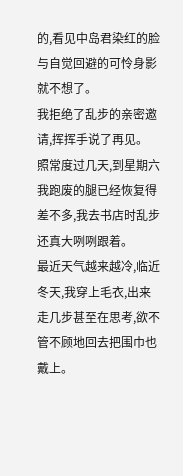的,看见中岛君染红的脸与自觉回避的可怜身影就不想了。
我拒绝了乱步的亲密邀请,挥挥手说了再见。
照常度过几天,到星期六我跑废的腿已经恢复得差不多,我去书店时乱步还真大咧咧跟着。
最近天气越来越冷,临近冬天,我穿上毛衣,出来走几步甚至在思考,欲不管不顾地回去把围巾也戴上。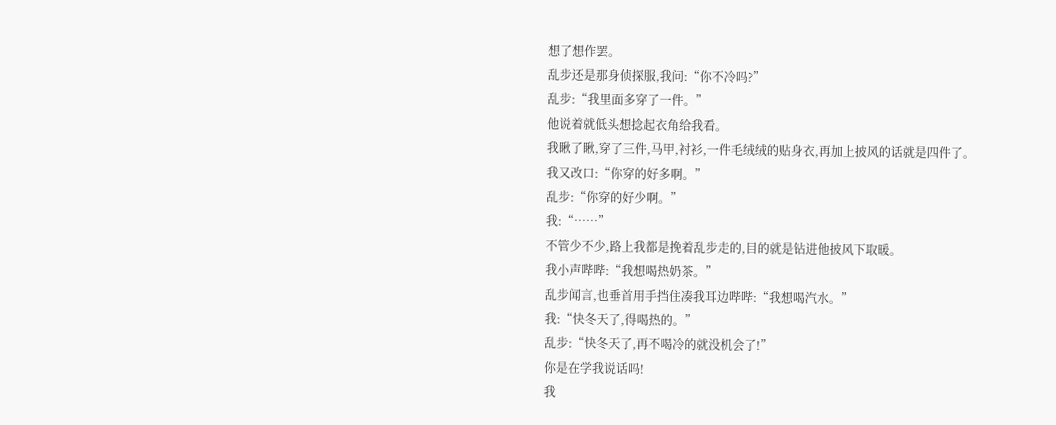想了想作罢。
乱步还是那身侦探服,我问:“你不冷吗?”
乱步:“我里面多穿了一件。”
他说着就低头想捻起衣角给我看。
我瞅了瞅,穿了三件,马甲,衬衫,一件毛绒绒的贴身衣,再加上披风的话就是四件了。
我又改口:“你穿的好多啊。”
乱步:“你穿的好少啊。”
我:“……”
不管少不少,路上我都是挽着乱步走的,目的就是钻进他披风下取暖。
我小声哔哔:“我想喝热奶茶。”
乱步闻言,也垂首用手挡住凑我耳边哔哔:“我想喝汽水。”
我:“快冬天了,得喝热的。”
乱步:“快冬天了,再不喝冷的就没机会了!”
你是在学我说话吗!
我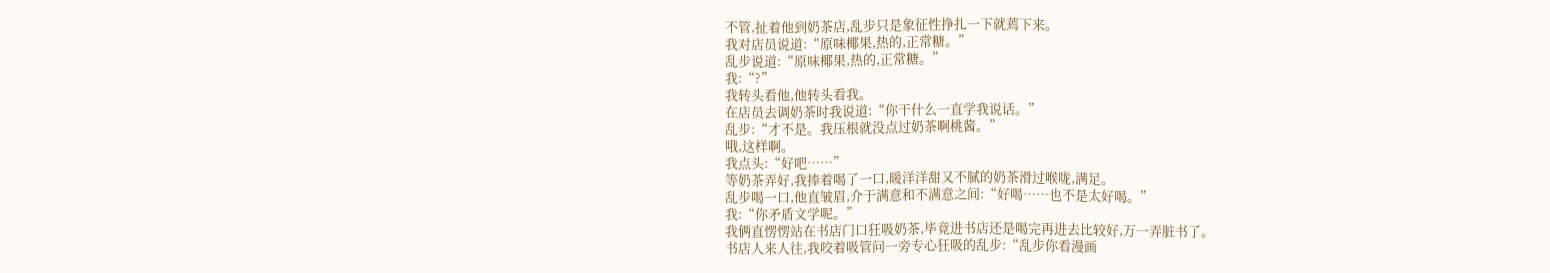不管,扯着他到奶茶店,乱步只是象征性挣扎一下就蔫下来。
我对店员说道:“原味椰果,热的,正常糖。”
乱步说道:“原味椰果,热的,正常糖。”
我:“?”
我转头看他,他转头看我。
在店员去调奶茶时我说道:“你干什么一直学我说话。”
乱步:“才不是。我压根就没点过奶茶啊桃酱。”
哦,这样啊。
我点头:“好吧……”
等奶茶弄好,我捧着喝了一口,暖洋洋甜又不腻的奶茶滑过喉咙,满足。
乱步喝一口,他直皱眉,介于满意和不满意之间:“好喝……也不是太好喝。”
我:“你矛盾文学呢。”
我俩直愣愣站在书店门口狂吸奶茶,毕竟进书店还是喝完再进去比较好,万一弄脏书了。
书店人来人往,我咬着吸管问一旁专心狂吸的乱步:“乱步你看漫画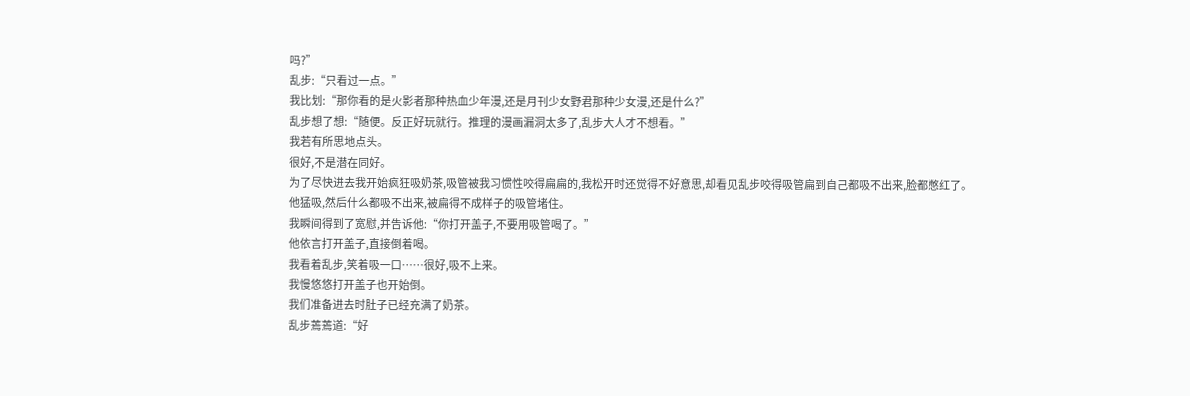吗?”
乱步:“只看过一点。”
我比划:“那你看的是火影者那种热血少年漫,还是月刊少女野君那种少女漫,还是什么?”
乱步想了想:“随便。反正好玩就行。推理的漫画漏洞太多了,乱步大人才不想看。”
我若有所思地点头。
很好,不是潜在同好。
为了尽快进去我开始疯狂吸奶茶,吸管被我习惯性咬得扁扁的,我松开时还觉得不好意思,却看见乱步咬得吸管扁到自己都吸不出来,脸都憋红了。
他猛吸,然后什么都吸不出来,被扁得不成样子的吸管堵住。
我瞬间得到了宽慰,并告诉他:“你打开盖子,不要用吸管喝了。”
他依言打开盖子,直接倒着喝。
我看着乱步,笑着吸一口……很好,吸不上来。
我慢悠悠打开盖子也开始倒。
我们准备进去时肚子已经充满了奶茶。
乱步蔫蔫道:“好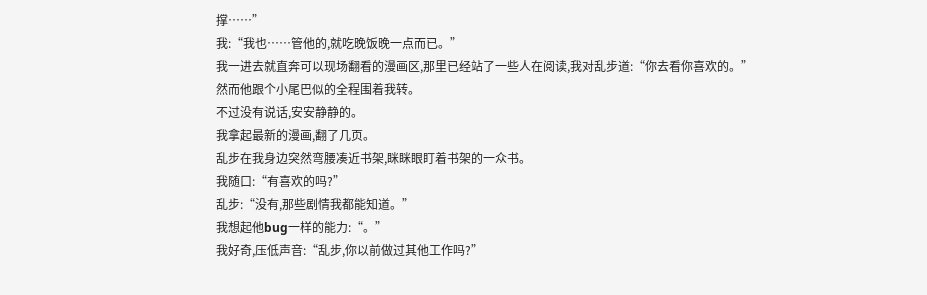撑……”
我:“我也……管他的,就吃晚饭晚一点而已。”
我一进去就直奔可以现场翻看的漫画区,那里已经站了一些人在阅读,我对乱步道:“你去看你喜欢的。”
然而他跟个小尾巴似的全程围着我转。
不过没有说话,安安静静的。
我拿起最新的漫画,翻了几页。
乱步在我身边突然弯腰凑近书架,眯眯眼盯着书架的一众书。
我随口:“有喜欢的吗?”
乱步:“没有,那些剧情我都能知道。”
我想起他bug一样的能力:“。”
我好奇,压低声音:“乱步,你以前做过其他工作吗?”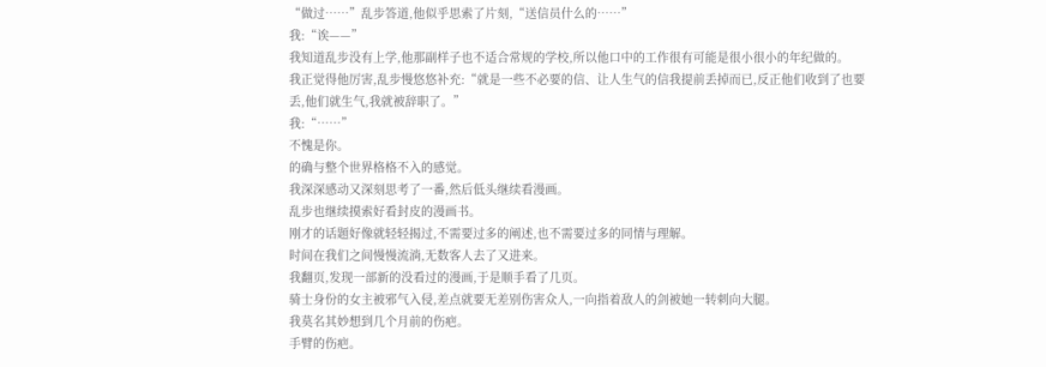“做过……”乱步答道,他似乎思索了片刻,“送信员什么的……”
我:“诶——”
我知道乱步没有上学,他那副样子也不适合常规的学校,所以他口中的工作很有可能是很小很小的年纪做的。
我正觉得他厉害,乱步慢悠悠补充:“就是一些不必要的信、让人生气的信我提前丢掉而已,反正他们收到了也要丢,他们就生气,我就被辞职了。”
我:“……”
不愧是你。
的确与整个世界格格不入的感觉。
我深深感动又深刻思考了一番,然后低头继续看漫画。
乱步也继续摸索好看封皮的漫画书。
刚才的话题好像就轻轻揭过,不需要过多的阐述,也不需要过多的同情与理解。
时间在我们之间慢慢流淌,无数客人去了又进来。
我翻页,发现一部新的没看过的漫画,于是顺手看了几页。
骑士身份的女主被邪气入侵,差点就要无差别伤害众人,一向指着敌人的剑被她一转刺向大腿。
我莫名其妙想到几个月前的伤疤。
手臂的伤疤。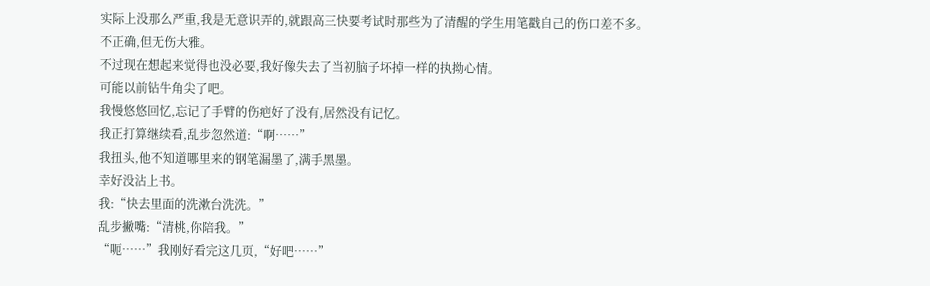实际上没那么严重,我是无意识弄的,就跟高三快要考试时那些为了清醒的学生用笔戳自己的伤口差不多。
不正确,但无伤大雅。
不过现在想起来觉得也没必要,我好像失去了当初脑子坏掉一样的执拗心情。
可能以前钻牛角尖了吧。
我慢悠悠回忆,忘记了手臂的伤疤好了没有,居然没有记忆。
我正打算继续看,乱步忽然道:“啊……”
我扭头,他不知道哪里来的钢笔漏墨了,满手黑墨。
幸好没沾上书。
我:“快去里面的洗漱台洗洗。”
乱步撇嘴:“清桃,你陪我。”
“呃……”我刚好看完这几页,“好吧……”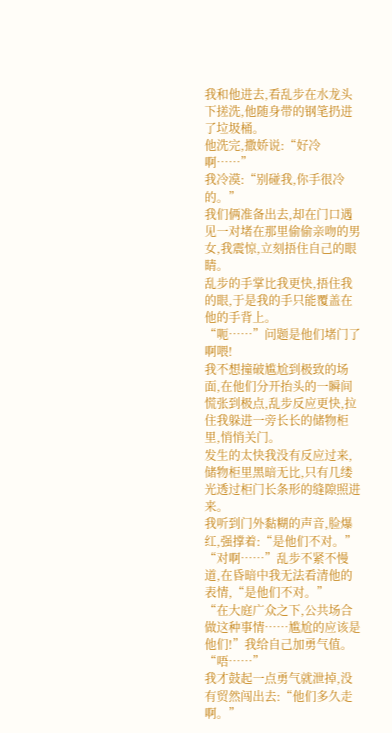我和他进去,看乱步在水龙头下搓洗,他随身带的钢笔扔进了垃圾桶。
他洗完,撒娇说:“好冷啊……”
我冷漠:“别碰我,你手很冷的。”
我们俩准备出去,却在门口遇见一对堵在那里偷偷亲吻的男女,我震惊,立刻捂住自己的眼睛。
乱步的手掌比我更快,捂住我的眼,于是我的手只能覆盖在他的手背上。
“呃……”问题是他们堵门了啊喂!
我不想撞破尴尬到极致的场面,在他们分开抬头的一瞬间慌张到极点,乱步反应更快,拉住我躲进一旁长长的储物柜里,悄悄关门。
发生的太快我没有反应过来,储物柜里黑暗无比,只有几缕光透过柜门长条形的缝隙照进来。
我听到门外黏糊的声音,脸爆红,强撑着:“是他们不对。”
“对啊……”乱步不紧不慢道,在昏暗中我无法看清他的表情,“是他们不对。”
“在大庭广众之下,公共场合做这种事情……尴尬的应该是他们!”我给自己加勇气值。
“唔……”
我才鼓起一点勇气就泄掉,没有贸然闯出去:“他们多久走啊。”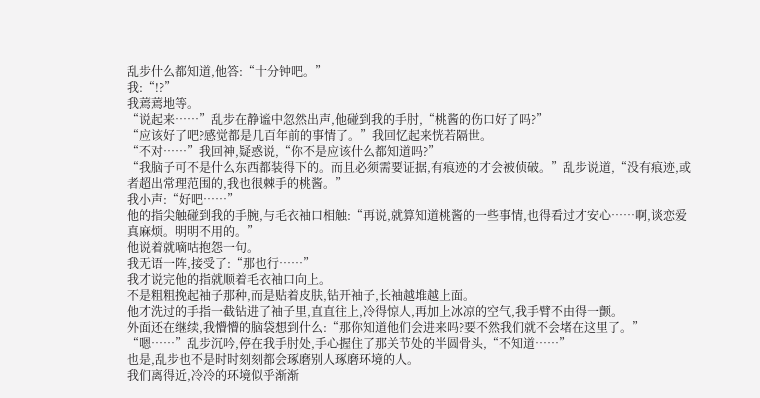乱步什么都知道,他答:“十分钟吧。”
我:“!?”
我蔫蔫地等。
“说起来……”乱步在静谧中忽然出声,他碰到我的手肘,“桃酱的伤口好了吗?”
“应该好了吧?感觉都是几百年前的事情了。”我回忆起来恍若隔世。
“不对……”我回神,疑惑说,“你不是应该什么都知道吗?”
“我脑子可不是什么东西都装得下的。而且必须需要证据,有痕迹的才会被侦破。”乱步说道,“没有痕迹,或者超出常理范围的,我也很棘手的桃酱。”
我小声:“好吧……”
他的指尖触碰到我的手腕,与毛衣袖口相触:“再说,就算知道桃酱的一些事情,也得看过才安心……啊,谈恋爱真麻烦。明明不用的。”
他说着就嘀咕抱怨一句。
我无语一阵,接受了:“那也行……”
我才说完他的指就顺着毛衣袖口向上。
不是粗粗挽起袖子那种,而是贴着皮肤,钻开袖子,长袖越堆越上面。
他才洗过的手指一截钻进了袖子里,直直往上,冷得惊人,再加上冰凉的空气,我手臂不由得一颤。
外面还在继续,我懵懵的脑袋想到什么:“那你知道他们会进来吗?要不然我们就不会堵在这里了。”
“嗯……”乱步沉吟,停在我手肘处,手心握住了那关节处的半圆骨头,“不知道……”
也是,乱步也不是时时刻刻都会琢磨别人琢磨环境的人。
我们离得近,冷冷的环境似乎渐渐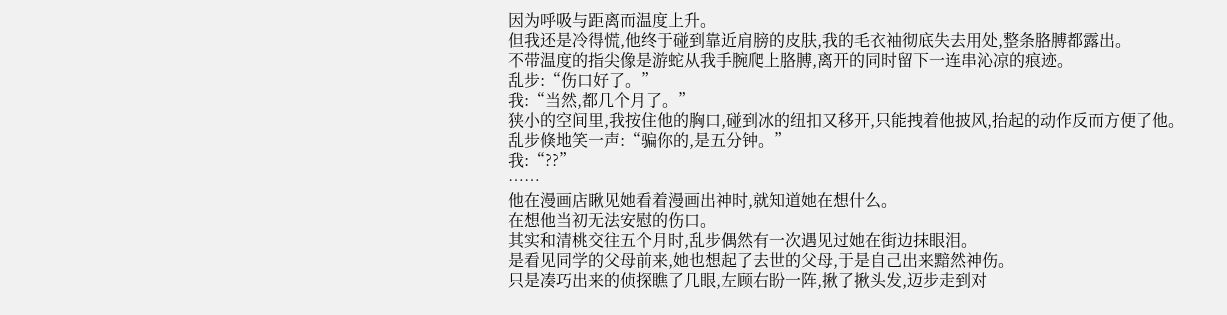因为呼吸与距离而温度上升。
但我还是冷得慌,他终于碰到靠近肩膀的皮肤,我的毛衣袖彻底失去用处,整条胳膊都露出。
不带温度的指尖像是游蛇从我手腕爬上胳膊,离开的同时留下一连串沁凉的痕迹。
乱步:“伤口好了。”
我:“当然,都几个月了。”
狭小的空间里,我按住他的胸口,碰到冰的纽扣又移开,只能拽着他披风,抬起的动作反而方便了他。
乱步倏地笑一声:“骗你的,是五分钟。”
我:“??”
……
他在漫画店瞅见她看着漫画出神时,就知道她在想什么。
在想他当初无法安慰的伤口。
其实和清桃交往五个月时,乱步偶然有一次遇见过她在街边抹眼泪。
是看见同学的父母前来,她也想起了去世的父母,于是自己出来黯然神伤。
只是凑巧出来的侦探瞧了几眼,左顾右盼一阵,揪了揪头发,迈步走到对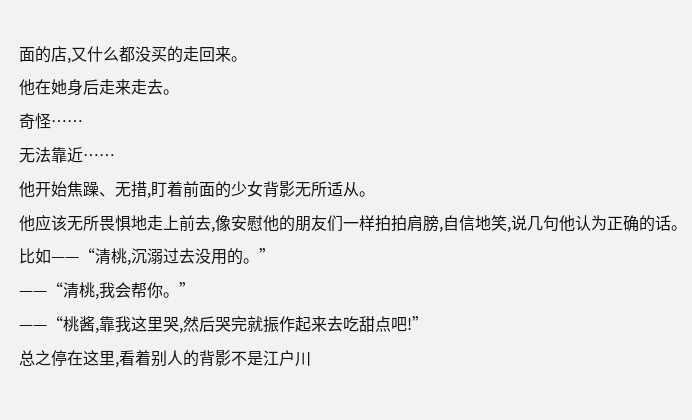面的店,又什么都没买的走回来。
他在她身后走来走去。
奇怪……
无法靠近……
他开始焦躁、无措,盯着前面的少女背影无所适从。
他应该无所畏惧地走上前去,像安慰他的朋友们一样拍拍肩膀,自信地笑,说几句他认为正确的话。
比如——“清桃,沉溺过去没用的。”
——“清桃,我会帮你。”
——“桃酱,靠我这里哭,然后哭完就振作起来去吃甜点吧!”
总之停在这里,看着别人的背影不是江户川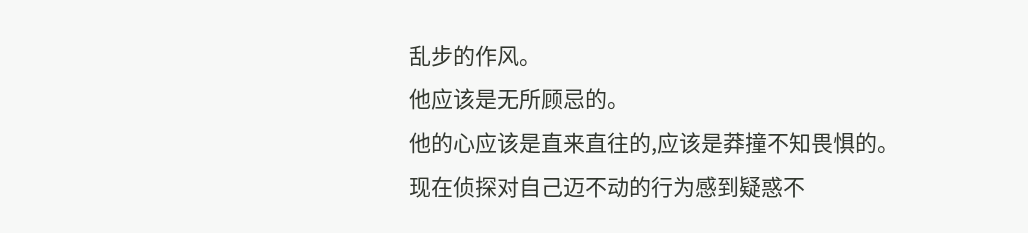乱步的作风。
他应该是无所顾忌的。
他的心应该是直来直往的,应该是莽撞不知畏惧的。
现在侦探对自己迈不动的行为感到疑惑不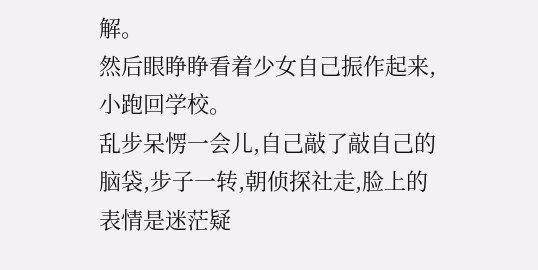解。
然后眼睁睁看着少女自己振作起来,小跑回学校。
乱步呆愣一会儿,自己敲了敲自己的脑袋,步子一转,朝侦探社走,脸上的表情是迷茫疑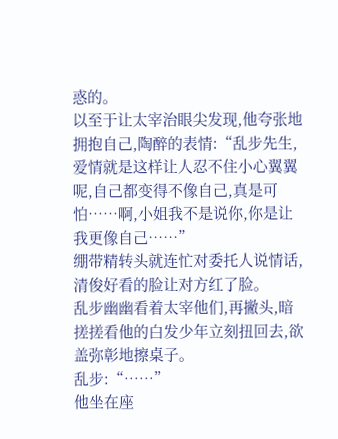惑的。
以至于让太宰治眼尖发现,他夸张地拥抱自己,陶醉的表情:“乱步先生,爱情就是这样让人忍不住小心翼翼呢,自己都变得不像自己,真是可怕……啊,小姐我不是说你,你是让我更像自己……”
绷带精转头就连忙对委托人说情话,清俊好看的脸让对方红了脸。
乱步幽幽看着太宰他们,再撇头,暗搓搓看他的白发少年立刻扭回去,欲盖弥彰地擦桌子。
乱步:“……”
他坐在座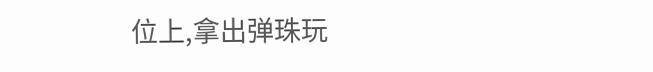位上,拿出弹珠玩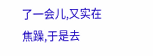了一会儿,又实在焦躁,于是去